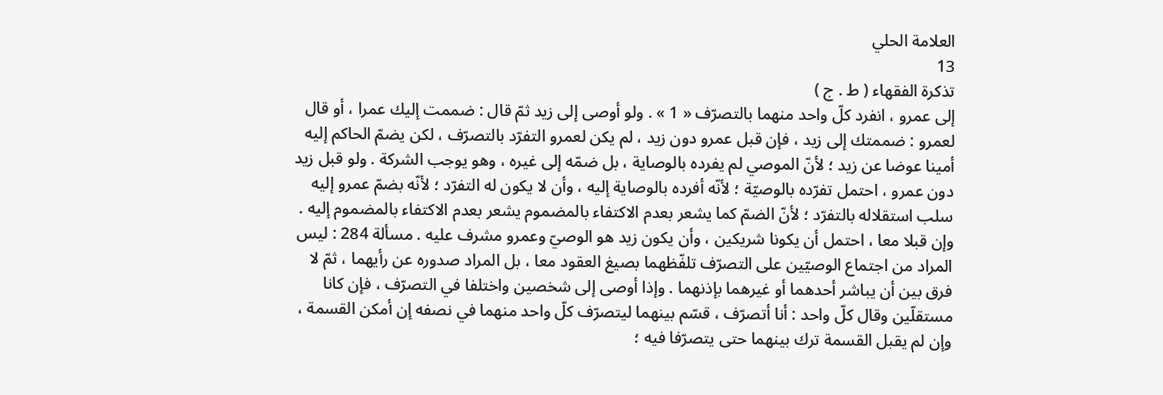العلامة الحلي
13
تذكرة الفقهاء ( ط . ج )
إلى عمرو ، انفرد كلّ واحد منهما بالتصرّف « 1 » . ولو أوصى إلى زيد ثمّ قال : ضممت إليك عمرا ، أو قال لعمرو : ضممتك إلى زيد ، فإن قبل عمرو دون زيد ، لم يكن لعمرو التفرّد بالتصرّف ، لكن يضمّ الحاكم إليه أمينا عوضا عن زيد ؛ لأنّ الموصي لم يفرده بالوصاية ، بل ضمّه إلى غيره ، وهو يوجب الشركة . ولو قبل زيد دون عمرو ، احتمل تفرّده بالوصيّة ؛ لأنّه أفرده بالوصاية إليه ، وأن لا يكون له التفرّد ؛ لأنّه بضمّ عمرو إليه سلب استقلاله بالتفرّد ؛ لأنّ الضمّ كما يشعر بعدم الاكتفاء بالمضموم يشعر بعدم الاكتفاء بالمضموم إليه . وإن قبلا معا ، احتمل أن يكونا شريكين ، وأن يكون زيد هو الوصيّ وعمرو مشرف عليه . مسألة 284 : ليس المراد من اجتماع الوصيّين على التصرّف تلفّظهما بصيغ العقود معا ، بل المراد صدوره عن رأيهما ، ثمّ لا فرق بين أن يباشر أحدهما أو غيرهما بإذنهما . وإذا أوصى إلى شخصين واختلفا في التصرّف ، فإن كانا مستقلّين وقال كلّ واحد : أنا أتصرّف ، قسّم بينهما ليتصرّف كلّ واحد منهما في نصفه إن أمكن القسمة ، وإن لم يقبل القسمة ترك بينهما حتى يتصرّفا فيه ؛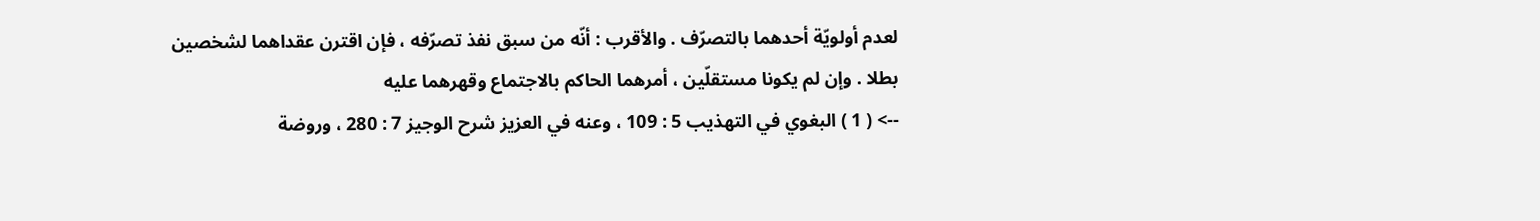لعدم أولويّة أحدهما بالتصرّف . والأقرب : أنّه من سبق نفذ تصرّفه ، فإن اقترن عقداهما لشخصين بطلا . وإن لم يكونا مستقلّين ، أمرهما الحاكم بالاجتماع وقهرهما عليه
--> ( 1 ) البغوي في التهذيب 5 : 109 ، وعنه في العزيز شرح الوجيز 7 : 280 ، وروضة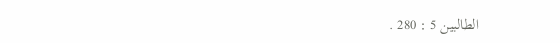الطالبين 5 : 280 .